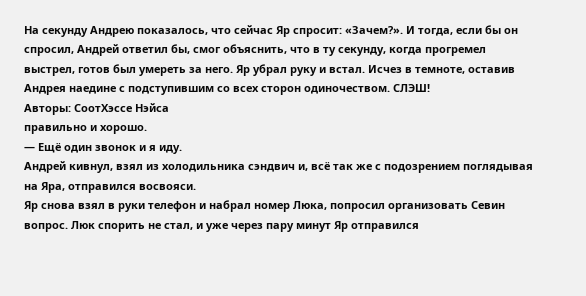На секунду Андрею показалось, что сейчас Яр спросит: «Зачем?». И тогда, если бы он спросил, Андрей ответил бы, смог объяснить, что в ту секунду, когда прогремел выстрел, готов был умереть за него. Яр убрал руку и встал. Исчез в темноте, оставив Андрея наедине с подступившим со всех сторон одиночеством. СЛЭШ!
Авторы: СоотХэссе Нэйса
правильно и хорошо.
— Ещё один звонок и я иду.
Андрей кивнул, взял из холодильника сэндвич и, всё так же с подозрением поглядывая на Яра, отправился восвояси.
Яр снова взял в руки телефон и набрал номер Люка, попросил организовать Севин вопрос. Люк спорить не стал, и уже через пару минут Яр отправился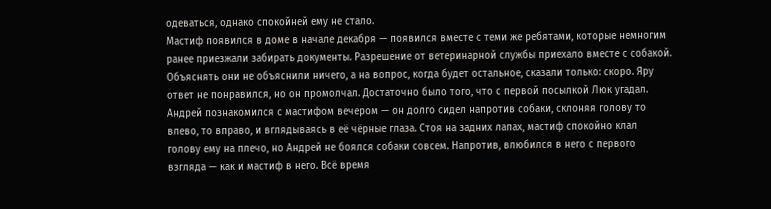одеваться, однако спокойней ему не стало.
Мастиф появился в доме в начале декабря — появился вместе с теми же ребятами, которые немногим ранее приезжали забирать документы. Разрешение от ветеринарной службы приехало вместе с собакой. Объяснять они не объяснили ничего, а на вопрос, когда будет остальное, сказали только: скоро. Яру ответ не понравился, но он промолчал. Достаточно было того, что с первой посылкой Люк угадал.
Андрей познакомился с мастифом вечером — он долго сидел напротив собаки, склоняя голову то влево, то вправо, и вглядываясь в её чёрные глаза. Стоя на задних лапах, мастиф спокойно клал голову ему на плечо, но Андрей не боялся собаки совсем. Напротив, влюбился в него с первого взгляда — как и мастиф в него. Всё время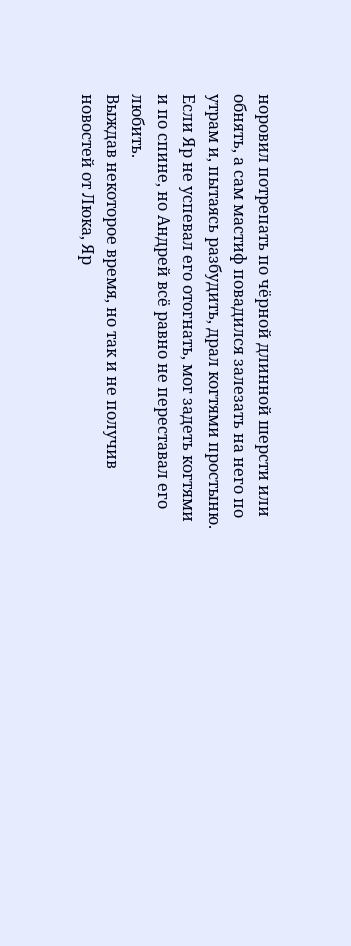норовил потрепать по чёрной длинной шерсти или обнять, а сам мастиф повадился залезать на него по утрам и, пытаясь разбудить, драл когтями простыню. Если Яр не успевал его отогнать, мог задеть когтями и по спине, но Андрей всё равно не переставал его любить.
Выждав некоторое время, но так и не получив новостей от Люка, Яр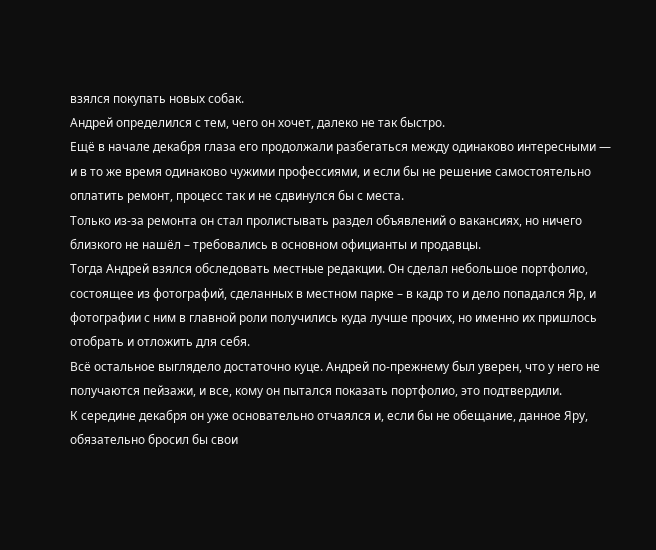взялся покупать новых собак.
Андрей определился с тем, чего он хочет, далеко не так быстро.
Ещё в начале декабря глаза его продолжали разбегаться между одинаково интересными — и в то же время одинаково чужими профессиями, и если бы не решение самостоятельно оплатить ремонт, процесс так и не сдвинулся бы с места.
Только из-за ремонта он стал пролистывать раздел объявлений о вакансиях, но ничего близкого не нашёл – требовались в основном официанты и продавцы.
Тогда Андрей взялся обследовать местные редакции. Он сделал небольшое портфолио, состоящее из фотографий, сделанных в местном парке – в кадр то и дело попадался Яр, и фотографии с ним в главной роли получились куда лучше прочих, но именно их пришлось отобрать и отложить для себя.
Всё остальное выглядело достаточно куце. Андрей по-прежнему был уверен, что у него не получаются пейзажи, и все, кому он пытался показать портфолио, это подтвердили.
К середине декабря он уже основательно отчаялся и, если бы не обещание, данное Яру, обязательно бросил бы свои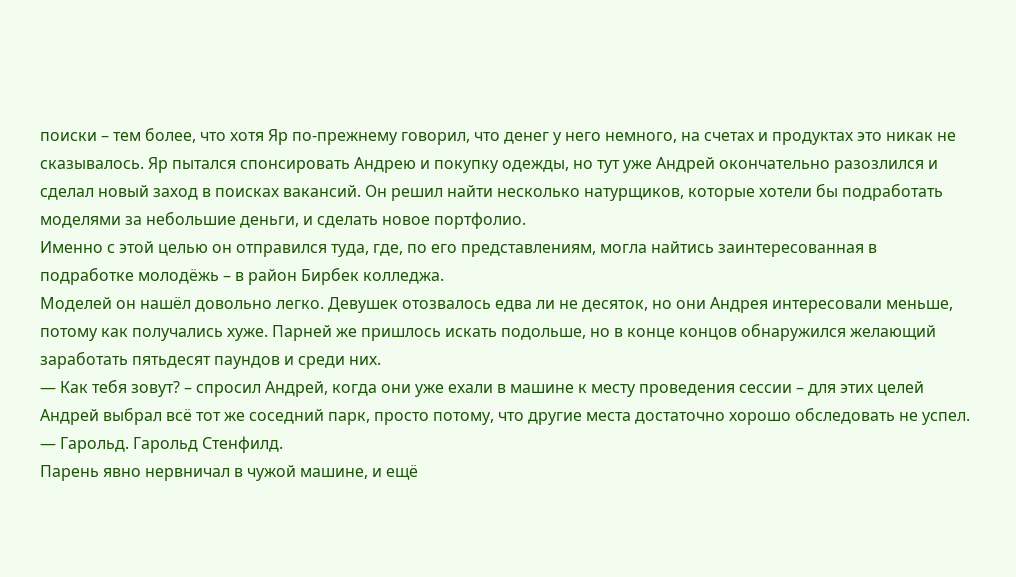поиски – тем более, что хотя Яр по-прежнему говорил, что денег у него немного, на счетах и продуктах это никак не сказывалось. Яр пытался спонсировать Андрею и покупку одежды, но тут уже Андрей окончательно разозлился и сделал новый заход в поисках вакансий. Он решил найти несколько натурщиков, которые хотели бы подработать моделями за небольшие деньги, и сделать новое портфолио.
Именно с этой целью он отправился туда, где, по его представлениям, могла найтись заинтересованная в подработке молодёжь – в район Бирбек колледжа.
Моделей он нашёл довольно легко. Девушек отозвалось едва ли не десяток, но они Андрея интересовали меньше, потому как получались хуже. Парней же пришлось искать подольше, но в конце концов обнаружился желающий заработать пятьдесят паундов и среди них.
— Как тебя зовут? – спросил Андрей, когда они уже ехали в машине к месту проведения сессии – для этих целей Андрей выбрал всё тот же соседний парк, просто потому, что другие места достаточно хорошо обследовать не успел.
— Гарольд. Гарольд Стенфилд.
Парень явно нервничал в чужой машине, и ещё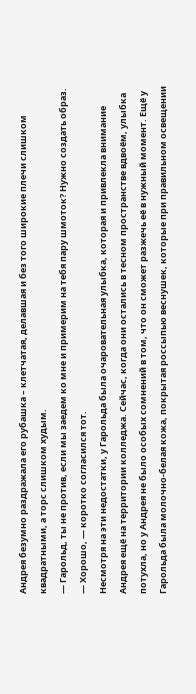Андрея безумно раздражала его рубашка – клетчатая, делавшая и без того широкие плечи слишком квадратными, а торс слишком худым.
— Гарольд, ты не против, если мы заедем ко мне и примерим на тебя пару шмоток? Нужно создать образ.
— Хорошо, — коротко согласился тот.
Несмотря на эти недостатки, у Гарольда была очаровательная улыбка, которая и привлекла внимание Андрея ещё на территории колледжа. Сейчас, когда они остались в тесном пространстве вдвоём, улыбка потухла, но у Андрея не было особых сомнений в том, что он сможет разжечь её в нужный момент. Ещё у Гарольда была молочно-белая кожа, покрытая россыпью веснушек, которые при правильном освещении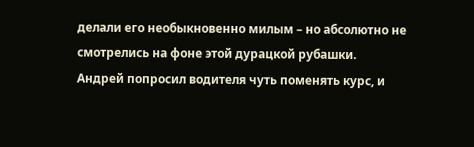делали его необыкновенно милым – но абсолютно не смотрелись на фоне этой дурацкой рубашки.
Андрей попросил водителя чуть поменять курс, и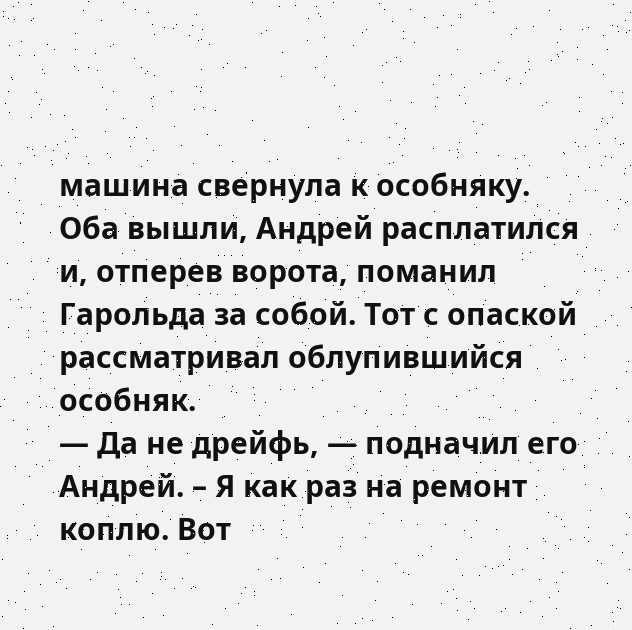машина свернула к особняку.
Оба вышли, Андрей расплатился и, отперев ворота, поманил Гарольда за собой. Тот с опаской рассматривал облупившийся особняк.
— Да не дрейфь, — подначил его Андрей. – Я как раз на ремонт коплю. Вот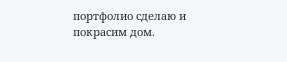портфолио сделаю и покрасим дом.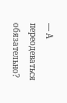— А переодеваться обязательно?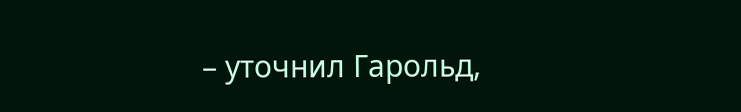– уточнил Гарольд,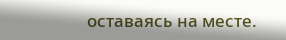оставаясь на месте.